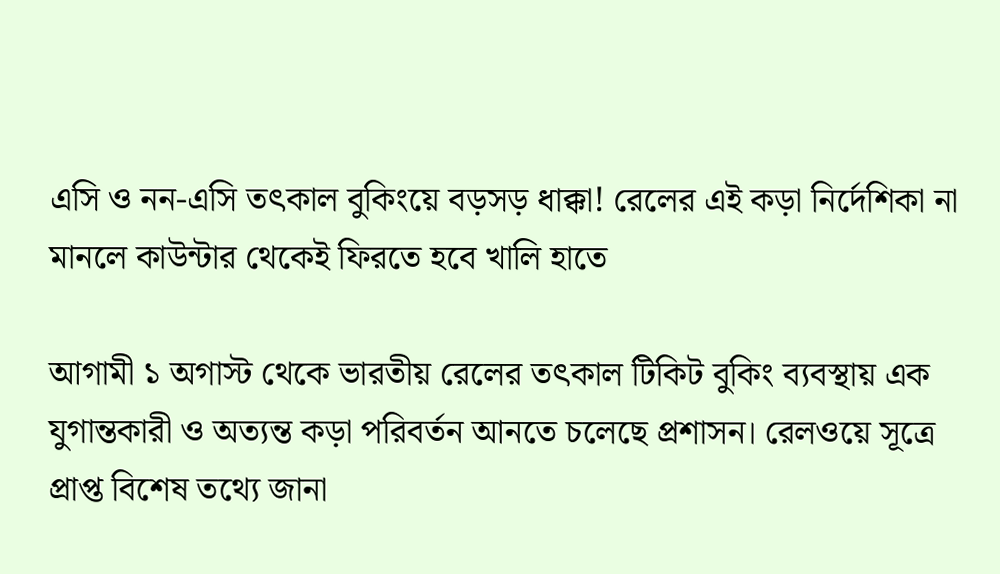এসি ও নন-এসি তৎকাল বুকিংয়ে বড়সড় ধাক্কা! রেলের এই কড়া নির্দেশিকা না মানলে কাউন্টার থেকেই ফিরতে হবে খালি হাতে

আগামী ১ অগাস্ট থেকে ভারতীয় রেলের তৎকাল টিকিট বুকিং ব্যবস্থায় এক যুগান্তকারী ও অত্যন্ত কড়া পরিবর্তন আনতে চলেছে প্রশাসন। রেলওয়ে সূত্রে প্রাপ্ত বিশেষ তথ্যে জানা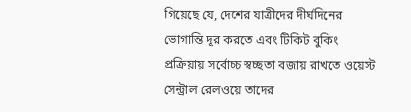গিয়েছে যে, দেশের যাত্রীদের দীর্ঘদিনের ভোগান্তি দূর করতে এবং টিকিট বুকিং প্রক্রিয়ায় সর্বোচ্চ স্বচ্ছতা বজায় রাখতে ওয়েস্ট সেন্ট্রাল রেলওয়ে তাদের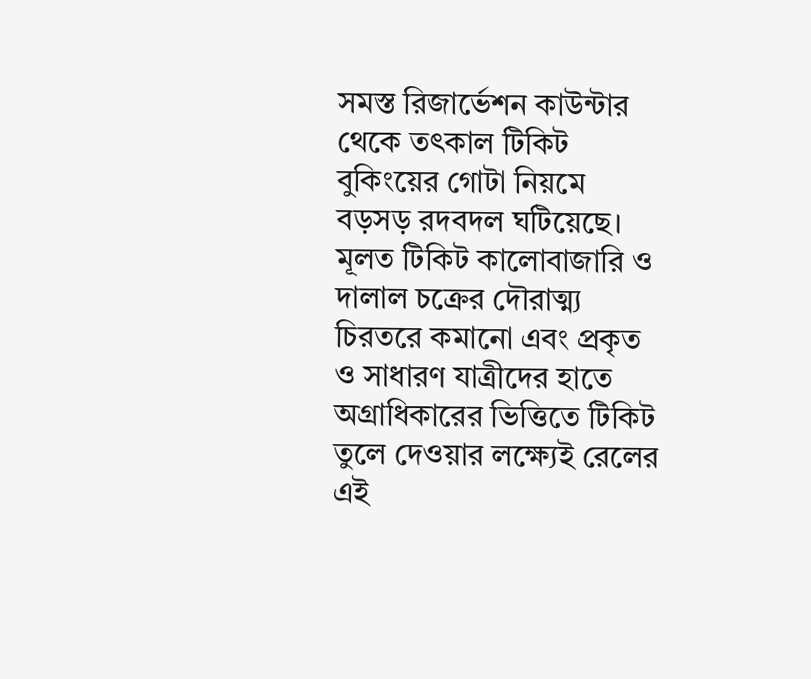সমস্ত রিজার্ভেশন কাউন্টার থেকে তৎকাল টিকিট বুকিংয়ের গোটা নিয়মে বড়সড় রদবদল ঘটিয়েছে। মূলত টিকিট কালোবাজারি ও দালাল চক্রের দৌরাত্ম্য চিরতরে কমানো এবং প্রকৃত ও সাধারণ যাত্রীদের হাতে অগ্রাধিকারের ভিত্তিতে টিকিট তুলে দেওয়ার লক্ষ্যেই রেলের এই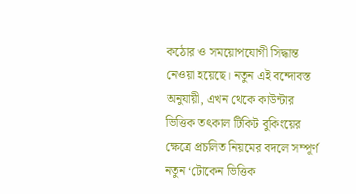কঠোর ও সময়োপযোগী সিদ্ধান্ত নেওয়া হয়েছে। নতুন এই বন্দোবস্ত অনুযায়ী, এখন থেকে কাউন্টার ভিত্তিক তৎকাল টিকিট বুকিংয়ের ক্ষেত্রে প্রচলিত নিয়মের বদলে সম্পূর্ণ নতুন ‘টোকেন ভিত্তিক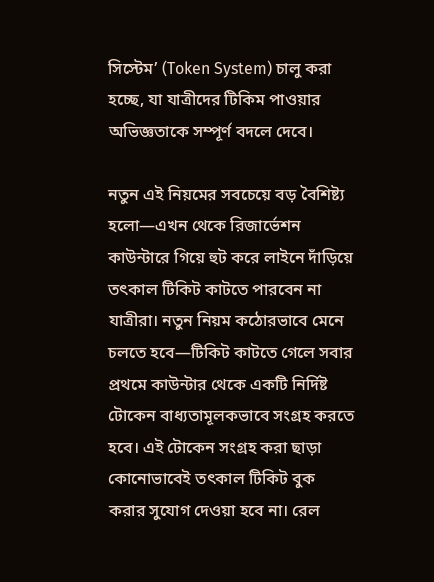সিস্টেম’ (Token System) চালু করা হচ্ছে, যা যাত্রীদের টিকিম পাওয়ার অভিজ্ঞতাকে সম্পূর্ণ বদলে দেবে।

নতুন এই নিয়মের সবচেয়ে বড় বৈশিষ্ট্য হলো—এখন থেকে রিজার্ভেশন কাউন্টারে গিয়ে হুট করে লাইনে দাঁড়িয়ে তৎকাল টিকিট কাটতে পারবেন না যাত্রীরা। নতুন নিয়ম কঠোরভাবে মেনে চলতে হবে—টিকিট কাটতে গেলে সবার প্রথমে কাউন্টার থেকে একটি নির্দিষ্ট টোকেন বাধ্যতামূলকভাবে সংগ্রহ করতে হবে। এই টোকেন সংগ্রহ করা ছাড়া কোনোভাবেই তৎকাল টিকিট বুক করার সুযোগ দেওয়া হবে না। রেল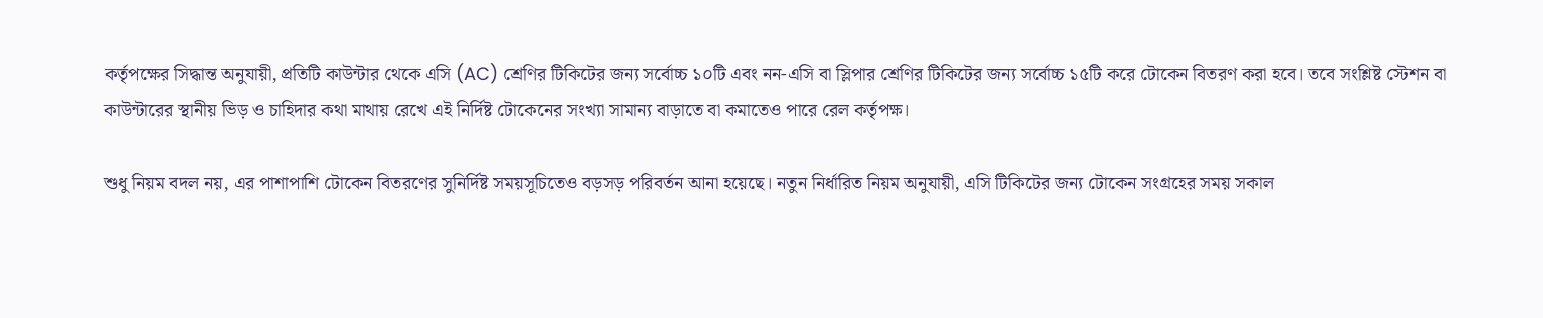কর্তৃপক্ষের সিদ্ধান্ত অনুযায়ী, প্রতিটি কাউন্টার থেকে এসি (AC) শ্রেণির টিকিটের জন্য সর্বোচ্চ ১০টি এবং নন-এসি বা স্লিপার শ্রেণির টিকিটের জন্য সর্বোচ্চ ১৫টি করে টোকেন বিতরণ করা হবে। তবে সংশ্লিষ্ট স্টেশন বা কাউন্টারের স্থানীয় ভিড় ও চাহিদার কথা মাথায় রেখে এই নির্দিষ্ট টোকেনের সংখ্যা সামান্য বাড়াতে বা কমাতেও পারে রেল কর্তৃপক্ষ।

শুধু নিয়ম বদল নয়, এর পাশাপাশি টোকেন বিতরণের সুনির্দিষ্ট সময়সূচিতেও বড়সড় পরিবর্তন আনা হয়েছে। নতুন নির্ধারিত নিয়ম অনুযায়ী, এসি টিকিটের জন্য টোকেন সংগ্রহের সময় সকাল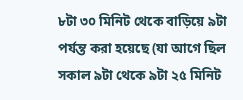৮টা ৩০ মিনিট থেকে বাড়িয়ে ৯টা পর্যন্ত করা হয়েছে (যা আগে ছিল সকাল ৯টা থেকে ৯টা ২৫ মিনিট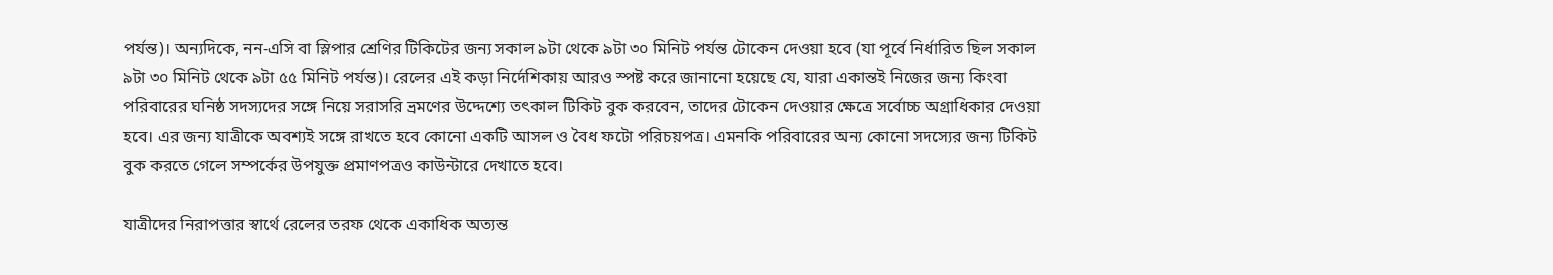পর্যন্ত)। অন্যদিকে, নন-এসি বা স্লিপার শ্রেণির টিকিটের জন্য সকাল ৯টা থেকে ৯টা ৩০ মিনিট পর্যন্ত টোকেন দেওয়া হবে (যা পূর্বে নির্ধারিত ছিল সকাল ৯টা ৩০ মিনিট থেকে ৯টা ৫৫ মিনিট পর্যন্ত)। রেলের এই কড়া নির্দেশিকায় আরও স্পষ্ট করে জানানো হয়েছে যে, যারা একান্তই নিজের জন্য কিংবা পরিবারের ঘনিষ্ঠ সদস্যদের সঙ্গে নিয়ে সরাসরি ভ্রমণের উদ্দেশ্যে তৎকাল টিকিট বুক করবেন, তাদের টোকেন দেওয়ার ক্ষেত্রে সর্বোচ্চ অগ্রাধিকার দেওয়া হবে। এর জন্য যাত্রীকে অবশ্যই সঙ্গে রাখতে হবে কোনো একটি আসল ও বৈধ ফটো পরিচয়পত্র। এমনকি পরিবারের অন্য কোনো সদস্যের জন্য টিকিট বুক করতে গেলে সম্পর্কের উপযুক্ত প্রমাণপত্রও কাউন্টারে দেখাতে হবে।

যাত্রীদের নিরাপত্তার স্বার্থে রেলের তরফ থেকে একাধিক অত্যন্ত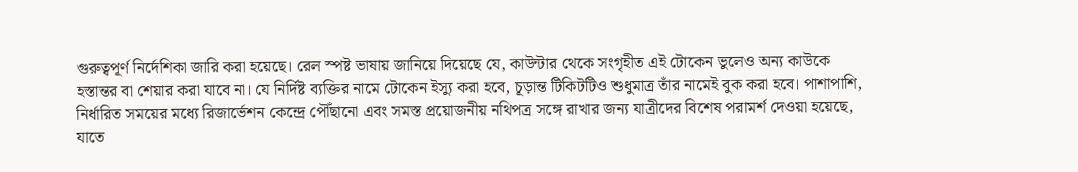গুরুত্বপূর্ণ নির্দেশিকা জারি করা হয়েছে। রেল স্পষ্ট ভাষায় জানিয়ে দিয়েছে যে, কাউন্টার থেকে সংগৃহীত এই টোকেন ভুলেও অন্য কাউকে হস্তান্তর বা শেয়ার করা যাবে না। যে নির্দিষ্ট ব্যক্তির নামে টোকেন ইস্যু করা হবে, চূড়ান্ত টিকিটটিও শুধুমাত্র তাঁর নামেই বুক করা হবে। পাশাপাশি, নির্ধারিত সময়ের মধ্যে রিজার্ভেশন কেন্দ্রে পৌঁছানো এবং সমস্ত প্রয়োজনীয় নথিপত্র সঙ্গে রাখার জন্য যাত্রীদের বিশেষ পরামর্শ দেওয়া হয়েছে, যাতে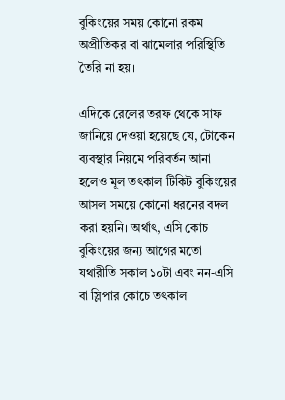বুকিংয়ের সময় কোনো রকম অপ্রীতিকর বা ঝামেলার পরিস্থিতি তৈরি না হয়।

এদিকে রেলের তরফ থেকে সাফ জানিয়ে দেওয়া হয়েছে যে, টোকেন ব্যবস্থার নিয়মে পরিবর্তন আনা হলেও মূল তৎকাল টিকিট বুকিংয়ের আসল সময়ে কোনো ধরনের বদল করা হয়নি। অর্থাৎ, এসি কোচ বুকিংয়ের জন্য আগের মতো যথারীতি সকাল ১০টা এবং নন-এসি বা স্লিপার কোচে তৎকাল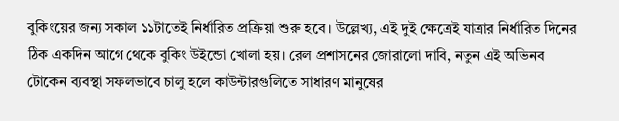বুকিংয়ের জন্য সকাল ১১টাতেই নির্ধারিত প্রক্রিয়া শুরু হবে। উল্লেখ্য, এই দুই ক্ষেত্রেই যাত্রার নির্ধারিত দিনের ঠিক একদিন আগে থেকে বুকিং উইন্ডো খোলা হয়। রেল প্রশাসনের জোরালো দাবি, নতুন এই অভিনব টোকেন ব্যবস্থা সফলভাবে চালু হলে কাউন্টারগুলিতে সাধারণ মানুষের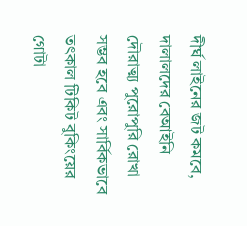দীর্ঘ লাইনের জট কমবে, দালালদের বেআইনি দৌরাত্ম্য পুরোপুরি রোখা সম্ভব হবে এবং সার্বিকভাবে তৎকাল টিকিট বুকিংয়ের গোটা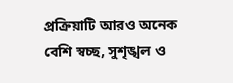প্রক্রিয়াটি আরও অনেক বেশি স্বচ্ছ, সুশৃঙ্খল ও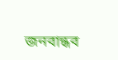জনবান্ধব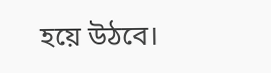হয়ে উঠবে।